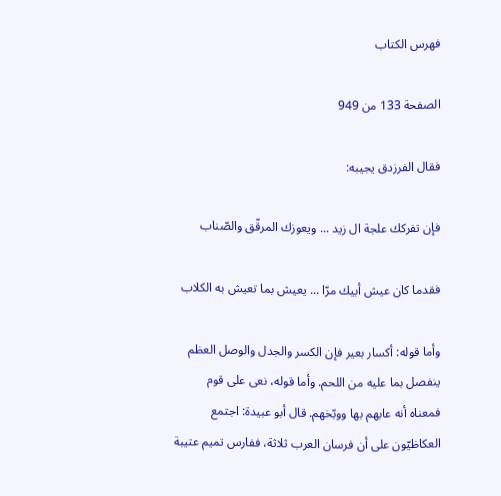فهرس الكتاب

الصفحة 133 من 949

فقال الفرزدق يجيبه:

فإن تفركك علجة ال زيد ... ويعوزك المرقّق والصّناب

فقدما كان عيش أبيك مرّا ... يعيش بما تعيش به الكلاب

وأما قوله: أكسار بعير فإن الكسر والجدل والوصل العظم ينفصل بما عليه من اللحم. وأما قوله، نعى على قوم فمعناه أنه عابهم بها ووبّخهم. قال أبو عبيدة: اجتمع العكاظيّون على أن فرسان العرب ثلاثة، ففارس تميم عتيبة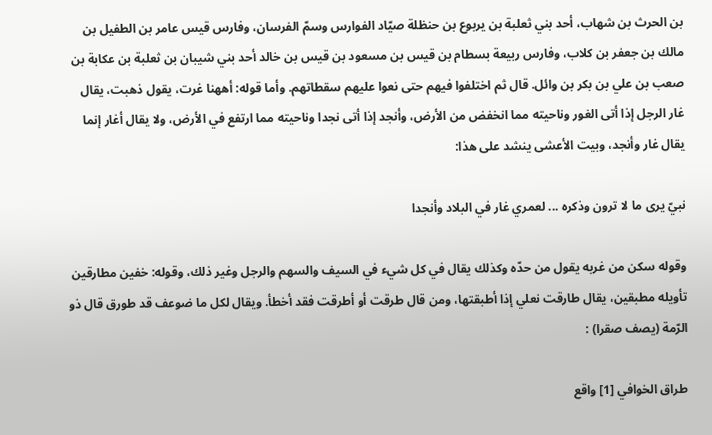بن الحرث بن شهاب، أحد بني ثعلبة بن يربوع بن حنظلة صيّاد الفوارس وسمّ الفرسان، وفارس قيس عامر بن الطفيل بن مالك بن جعفر بن كلاب، وفارس ربيعة بسطام بن قيس بن مسعود بن قيس بن خالد أحد بني شيبان بن ثعلبة بن عكابة بن صعب بن علي بن بكر بن وائل. قال ثم اختلفوا فيهم حتى نعوا عليهم سقطاتهم. وأما قوله: أههنا غرت، يقول ذهبت، يقال غار الرجل إذا أتى الغور وناحيته مما انخفض من الأرض، وأنجد إذا أتى نجدا وناحيته مما ارتفع في الأرض، ولا يقال أغار إنما يقال غار وأنجد، وبيت الأعشى ينشد على هذا:

نبيّ يرى ما لا ترون وذكره ... لعمري غار في البلاد وأنجدا

وقوله سكن من غربه يقول من حدّه وكذلك يقال في كل شيء في السيف والسهم والرجل وغير ذلك، وقوله: خفين مطارقين تأويله مطبقين، يقال طارقت نعلي إذا أطبقتها، ومن قال طرقت أو أطرقت فقد أخطأ. ويقال لكل ما ضوعف قد طورق قال ذو الرّمة (يصف صقرا) :

طراق الخوافي [1] واقع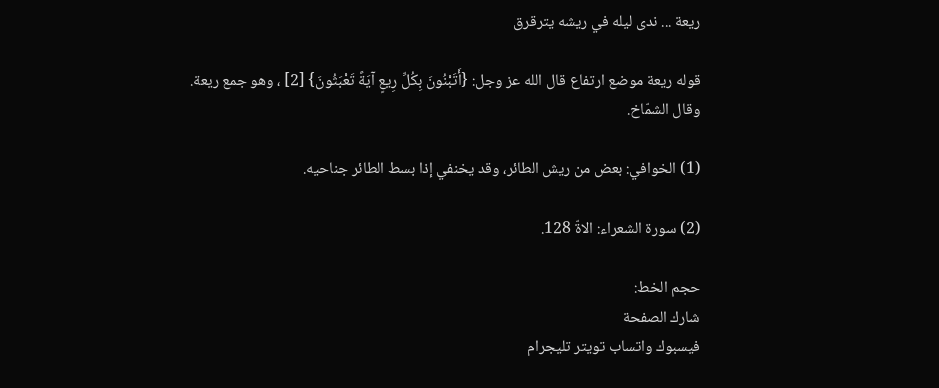ريعة ... ندى ليله في ريشه يترقرق

قوله ريعة موضع ارتفاع قال الله عز وجل: {أَتَبْنُونَ بِكُلِّ رِيعٍ آيَةً تَعْبَثُونَ} [2] ، وهو جمع ريعة. وقال الشمّاخ.

(1) الخوافي: بعض من ريش الطائر، وقد يخنفي إذا بسط الطائر جناحيه.

(2) سورة الشعراء: الاةّ 128.

حجم الخط:
شارك الصفحة
فيسبوك واتساب تويتر تليجرام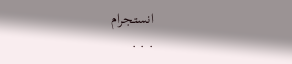انستجرام
. . .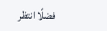فضلًا انتظر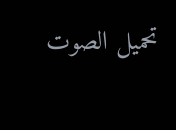تحميل الصوت